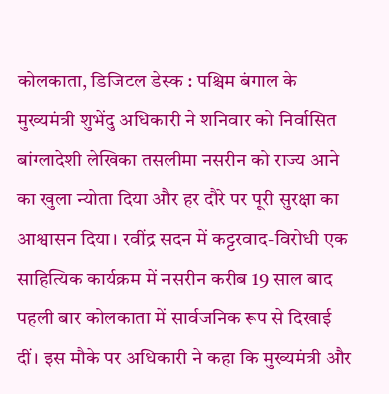कोलकाता, डिजिटल डेस्क : पश्चिम बंगाल के मुख्यमंत्री शुभेंदु अधिकारी ने शनिवार को निर्वासित बांग्लादेशी लेखिका तसलीमा नसरीन को राज्य आने का खुला न्योता दिया और हर दौरे पर पूरी सुरक्षा का आश्वासन दिया। रवींद्र सदन में कट्टरवाद-विरोधी एक साहित्यिक कार्यक्रम में नसरीन करीब 19 साल बाद पहली बार कोलकाता में सार्वजनिक रूप से दिखाई दीं। इस मौके पर अधिकारी ने कहा कि मुख्यमंत्री और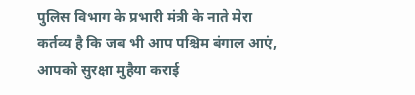पुलिस विभाग के प्रभारी मंत्री के नाते मेरा कर्तव्य है कि जब भी आप पश्चिम बंगाल आएं, आपको सुरक्षा मुहैया कराई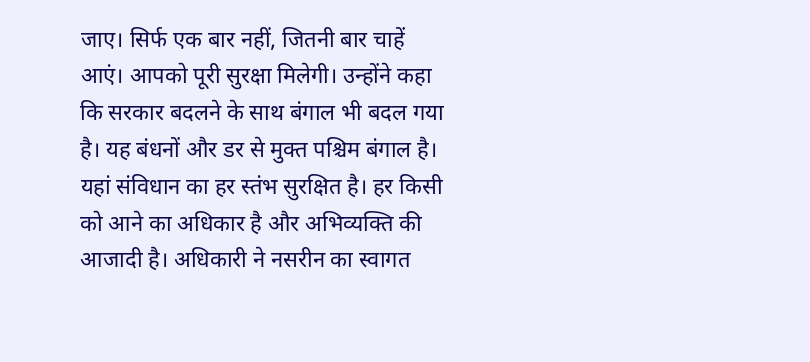जाए। सिर्फ एक बार नहीं, जितनी बार चाहें आएं। आपको पूरी सुरक्षा मिलेगी। उन्होंने कहा कि सरकार बदलने के साथ बंगाल भी बदल गया है। यह बंधनों और डर से मुक्त पश्चिम बंगाल है। यहां संविधान का हर स्तंभ सुरक्षित है। हर किसी को आने का अधिकार है और अभिव्यक्ति की आजादी है। अधिकारी ने नसरीन का स्वागत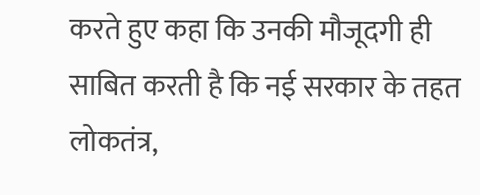करते हुए कहा कि उनकी मौजूदगी ही साबित करती है कि नई सरकार के तहत लोकतंत्र,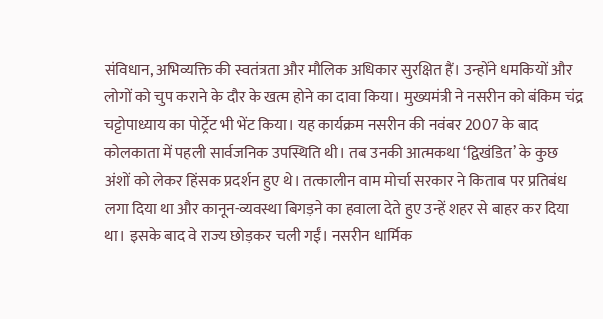संविधान, अभिव्यक्ति की स्वतंत्रता और मौलिक अधिकार सुरक्षित हैं। उन्होंने धमकियों और लोगों को चुप कराने के दौर के खत्म होने का दावा किया। मुख्यमंत्री ने नसरीन को बंकिम चंद्र चट्टोपाध्याय का पोर्ट्रेट भी भेंट किया। यह कार्यक्रम नसरीन की नवंबर 2007 के बाद कोलकाता में पहली सार्वजनिक उपस्थिति थी। तब उनकी आत्मकथा ‘द्विखंडित’ के कुछ अंशों को लेकर हिंसक प्रदर्शन हुए थे। तत्कालीन वाम मोर्चा सरकार ने किताब पर प्रतिबंध लगा दिया था और कानून-व्यवस्था बिगड़ने का हवाला देते हुए उन्हें शहर से बाहर कर दिया था। इसके बाद वे राज्य छोड़कर चली गईं। नसरीन धार्मिक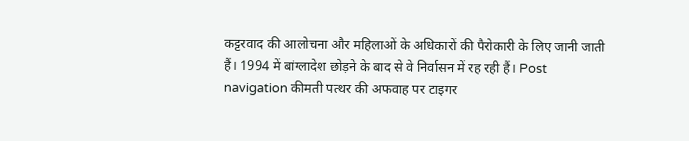कट्टरवाद की आलोचना और महिलाओं के अधिकारों की पैरोकारी के लिए जानी जाती हैं। 1994 में बांग्लादेश छोड़ने के बाद से वे निर्वासन में रह रही हैं। Post navigation कीमती पत्थर की अफवाह पर टाइगर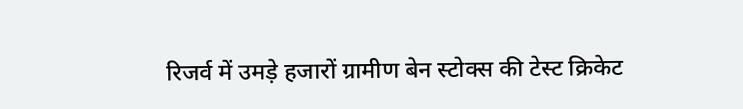रिजर्व में उमड़े हजारों ग्रामीण बेन स्टोक्स की टेस्ट क्रिकेट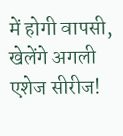में होगी वापसी, खेलेंगे अगली एशेज सीरीज!